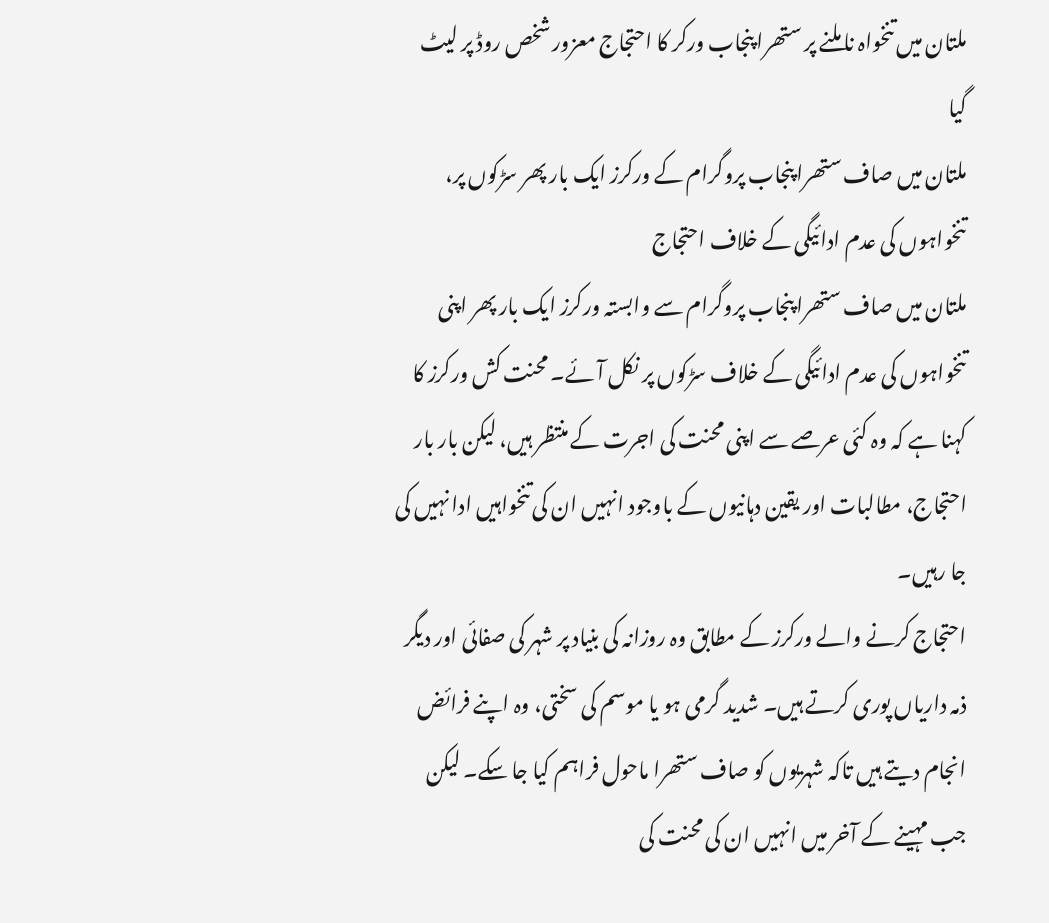ملتان میں تنخواہ نا ملنے پر ستھرا پنجاب ورکر کا احتجاج معزور شخص روڈ پر لیٹ گیا
ملتان میں صاف ستھرا پنجاب پروگرام کے ورکرز ایک بار پھر سڑکوں پر، تنخواہوں کی عدم ادائیگی کے خلاف احتجاج
ملتان میں صاف ستھرا پنجاب پروگرام سے وابستہ ورکرز ایک بار پھر اپنی تنخواہوں کی عدم ادائیگی کے خلاف سڑکوں پر نکل آئے۔ محنت کش ورکرز کا کہنا ہے کہ وہ کئی عرصے سے اپنی محنت کی اجرت کے منتظر ہیں، لیکن بار بار احتجاج، مطالبات اور یقین دہانیوں کے باوجود انہیں ان کی تنخواہیں ادا نہیں کی جا رہیں۔
احتجاج کرنے والے ورکرز کے مطابق وہ روزانہ کی بنیاد پر شہر کی صفائی اور دیگر ذمہ داریاں پوری کرتے ہیں۔ شدید گرمی ہو یا موسم کی سختی، وہ اپنے فرائض انجام دیتے ہیں تاکہ شہریوں کو صاف ستھرا ماحول فراہم کیا جا سکے۔ لیکن جب مہینے کے آخر میں انہیں ان کی محنت کی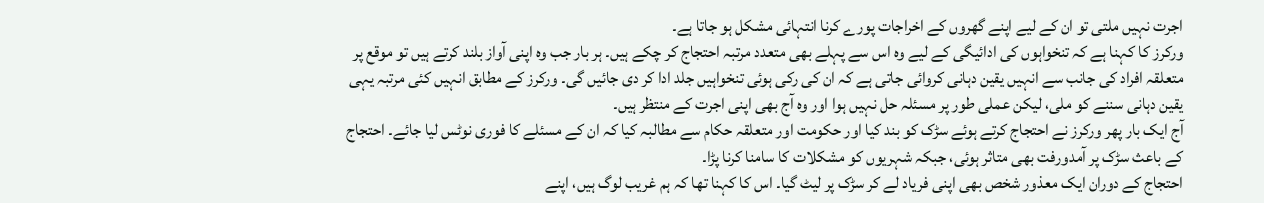اجرت نہیں ملتی تو ان کے لیے اپنے گھروں کے اخراجات پورے کرنا انتہائی مشکل ہو جاتا ہے۔
ورکرز کا کہنا ہے کہ تنخواہوں کی ادائیگی کے لیے وہ اس سے پہلے بھی متعدد مرتبہ احتجاج کر چکے ہیں۔ ہر بار جب وہ اپنی آواز بلند کرتے ہیں تو موقع پر متعلقہ افراد کی جانب سے انہیں یقین دہانی کروائی جاتی ہے کہ ان کی رکی ہوئی تنخواہیں جلد ادا کر دی جائیں گی۔ ورکرز کے مطابق انہیں کئی مرتبہ یہی یقین دہانی سننے کو ملی، لیکن عملی طور پر مسئلہ حل نہیں ہوا اور وہ آج بھی اپنی اجرت کے منتظر ہیں۔
آج ایک بار پھر ورکرز نے احتجاج کرتے ہوئے سڑک کو بند کیا اور حکومت اور متعلقہ حکام سے مطالبہ کیا کہ ان کے مسئلے کا فوری نوٹس لیا جائے۔ احتجاج کے باعث سڑک پر آمدورفت بھی متاثر ہوئی، جبکہ شہریوں کو مشکلات کا سامنا کرنا پڑا۔
احتجاج کے دوران ایک معذور شخص بھی اپنی فریاد لے کر سڑک پر لیٹ گیا۔ اس کا کہنا تھا کہ ہم غریب لوگ ہیں، اپنے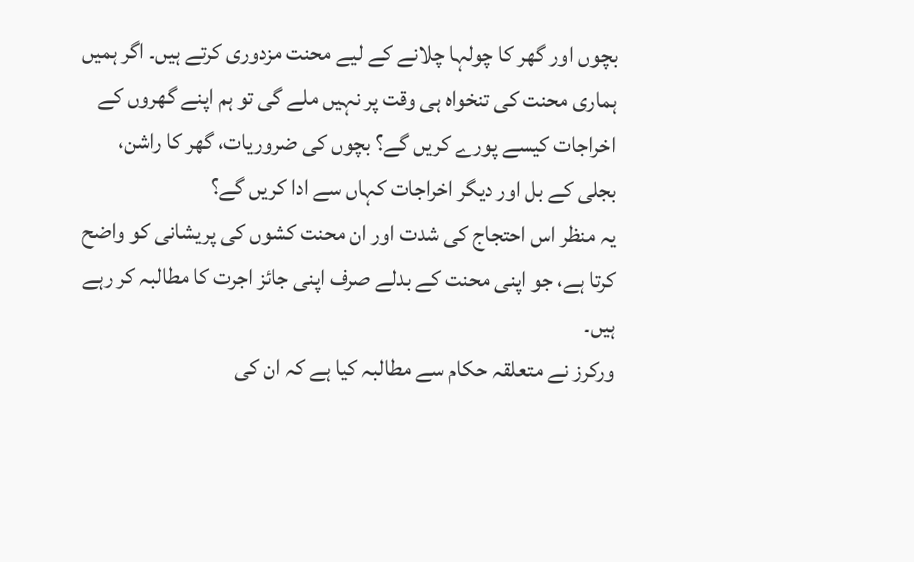بچوں اور گھر کا چولہا چلانے کے لیے محنت مزدوری کرتے ہیں۔ اگر ہمیں ہماری محنت کی تنخواہ ہی وقت پر نہیں ملے گی تو ہم اپنے گھروں کے اخراجات کیسے پورے کریں گے؟ بچوں کی ضروریات، گھر کا راشن، بجلی کے بل اور دیگر اخراجات کہاں سے ادا کریں گے؟
یہ منظر اس احتجاج کی شدت اور ان محنت کشوں کی پریشانی کو واضح کرتا ہے، جو اپنی محنت کے بدلے صرف اپنی جائز اجرت کا مطالبہ کر رہے ہیں۔
ورکرز نے متعلقہ حکام سے مطالبہ کیا ہے کہ ان کی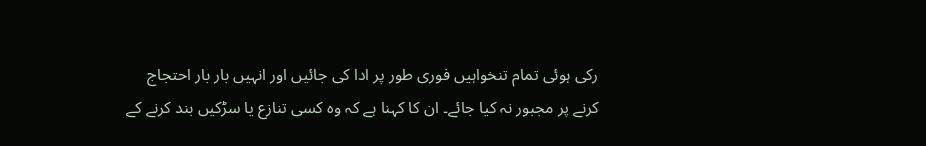رکی ہوئی تمام تنخواہیں فوری طور پر ادا کی جائیں اور انہیں بار بار احتجاج کرنے پر مجبور نہ کیا جائے۔ ان کا کہنا ہے کہ وہ کسی تنازع یا سڑکیں بند کرنے کے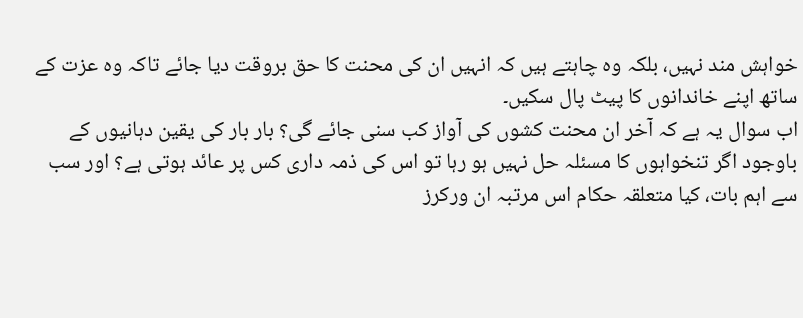خواہش مند نہیں، بلکہ وہ چاہتے ہیں کہ انہیں ان کی محنت کا حق بروقت دیا جائے تاکہ وہ عزت کے ساتھ اپنے خاندانوں کا پیٹ پال سکیں۔
اب سوال یہ ہے کہ آخر ان محنت کشوں کی آواز کب سنی جائے گی؟ بار بار کی یقین دہانیوں کے باوجود اگر تنخواہوں کا مسئلہ حل نہیں ہو رہا تو اس کی ذمہ داری کس پر عائد ہوتی ہے؟ اور سب سے اہم بات، کیا متعلقہ حکام اس مرتبہ ان ورکرز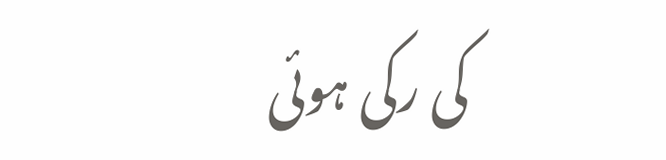کی رکی ہوئی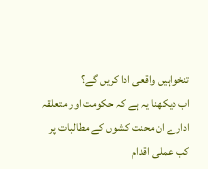تنخواہیں واقعی ادا کریں گے؟
اب دیکھنا یہ ہے کہ حکومت اور متعلقہ ادارے ان محنت کشوں کے مطالبات پر کب عملی اقدام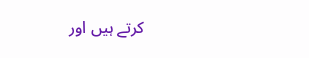کرتے ہیں اور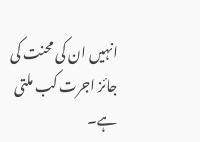انہیں ان کی محنت کی جائز اجرت کب ملتی ہے۔